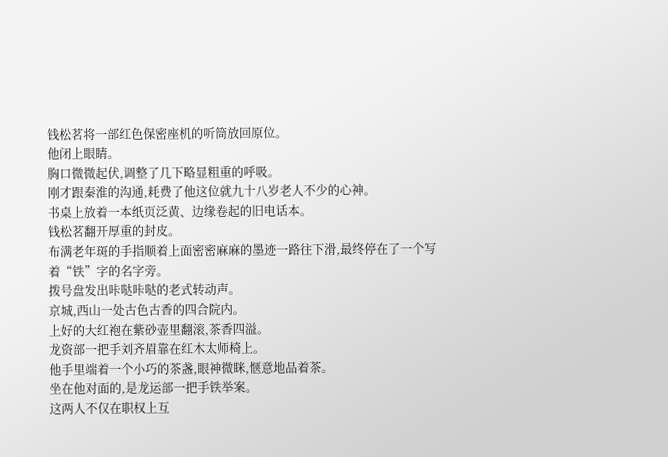钱松茗将一部红色保密座机的听筒放回原位。
他闭上眼睛。
胸口微微起伏,调整了几下略显粗重的呼吸。
刚才跟秦淮的沟通,耗费了他这位就九十八岁老人不少的心神。
书桌上放着一本纸页泛黄、边缘卷起的旧电话本。
钱松茗翻开厚重的封皮。
布满老年斑的手指顺着上面密密麻麻的墨迹一路往下滑,最终停在了一个写着“铁”字的名字旁。
拨号盘发出咔哒咔哒的老式转动声。
京城,西山一处古色古香的四合院内。
上好的大红袍在紫砂壶里翻滚,茶香四溢。
龙资部一把手刘齐眉靠在红木太师椅上。
他手里端着一个小巧的茶盏,眼神微眯,惬意地品着茶。
坐在他对面的,是龙运部一把手铁举案。
这两人不仅在职权上互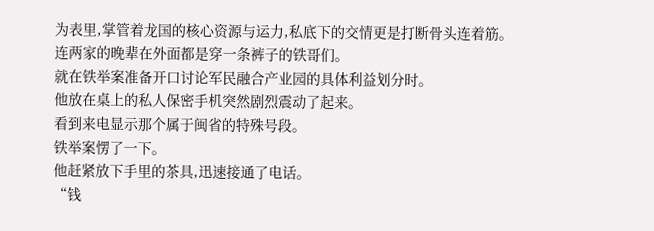为表里,掌管着龙国的核心资源与运力,私底下的交情更是打断骨头连着筋。
连两家的晚辈在外面都是穿一条裤子的铁哥们。
就在铁举案准备开口讨论军民融合产业园的具体利益划分时。
他放在桌上的私人保密手机突然剧烈震动了起来。
看到来电显示那个属于闽省的特殊号段。
铁举案愣了一下。
他赶紧放下手里的茶具,迅速接通了电话。
“钱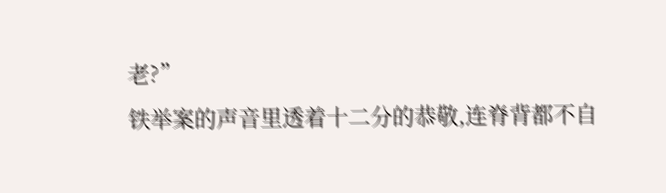老?”
铁举案的声音里透着十二分的恭敬,连脊背都不自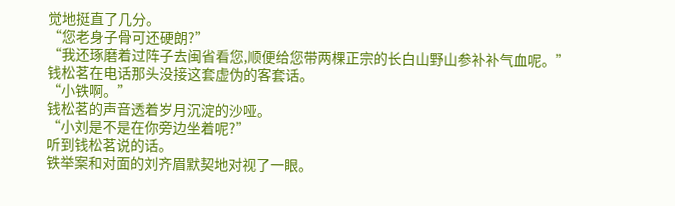觉地挺直了几分。
“您老身子骨可还硬朗?”
“我还琢磨着过阵子去闽省看您,顺便给您带两棵正宗的长白山野山参补补气血呢。”
钱松茗在电话那头没接这套虚伪的客套话。
“小铁啊。”
钱松茗的声音透着岁月沉淀的沙哑。
“小刘是不是在你旁边坐着呢?”
听到钱松茗说的话。
铁举案和对面的刘齐眉默契地对视了一眼。